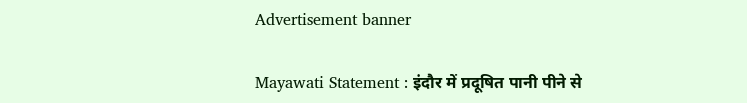Advertisement banner

Mayawati Statement : इंदौर में प्रदूषित पानी पीने से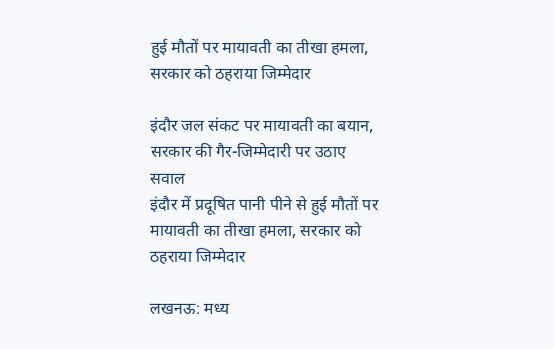हुई मौतों पर मायावती का तीखा हमला, सरकार को ठहराया जिम्मेदार

इंदौर जल संकट पर मायावती का बयान, सरकार की गैर-जिम्मेदारी पर उठाए सवाल
इंदौर में प्रदूषित पानी पीने से हुई मौतों पर मायावती का तीखा हमला, सरकार को ठहराया जिम्मेदार

लखनऊ: मध्य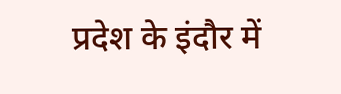प्रदेश के इंदौर में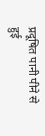प्रदूषित पानी पीने से हुई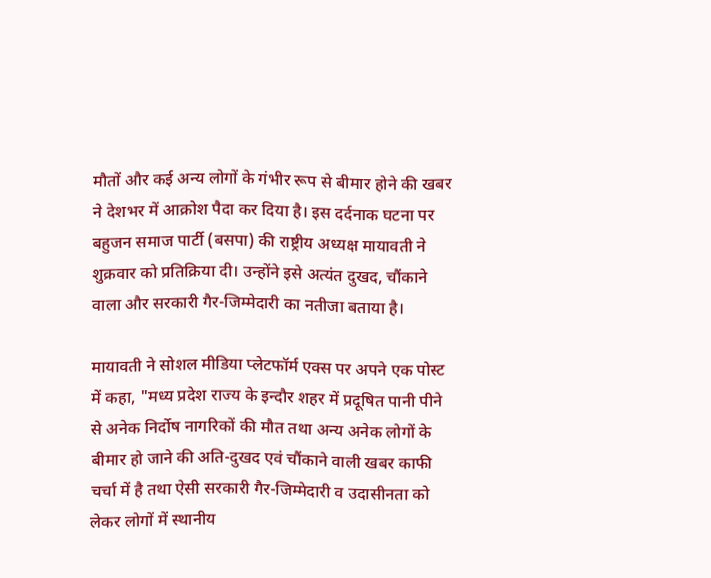मौतों और कई अन्य लोगों के गंभीर रूप से बीमार होने की खबर ने देशभर में आक्रोश पैदा कर दिया है। इस दर्दनाक घटना पर बहुजन समाज पार्टी (बसपा) की राष्ट्रीय अध्यक्ष मायावती ने शुक्रवार को प्रतिक्रिया दी। उन्होंने इसे अत्यंत दुखद, चौंकाने वाला और सरकारी गैर-जिम्मेदारी का नतीजा बताया है।

मायावती ने सोशल मीडिया प्लेटफॉर्म एक्स पर अपने एक पोस्ट में कहा, "मध्य प्रदेश राज्य के इन्दौर शहर में प्रदूषित पानी पीने से अनेक निर्दोष नागरिकों की मौत तथा अन्य अनेक लोगों के बीमार हो जाने की अति-दुखद एवं चौंकाने वाली खबर काफी चर्चा में है तथा ऐसी सरकारी गैर-जिम्मेदारी व उदासीनता को लेकर लोगों में स्थानीय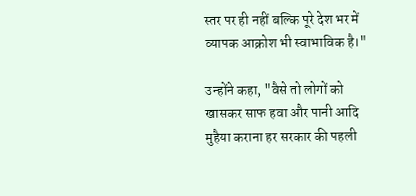स्तर पर ही नहीं बल्कि पूरे देश भर में व्यापक आक्रोश भी स्वाभाविक है।"

उन्होंने कहा, "वैसे तो लोगों को खासकर साफ हवा और पानी आदि मुहैया कराना हर सरकार की पहली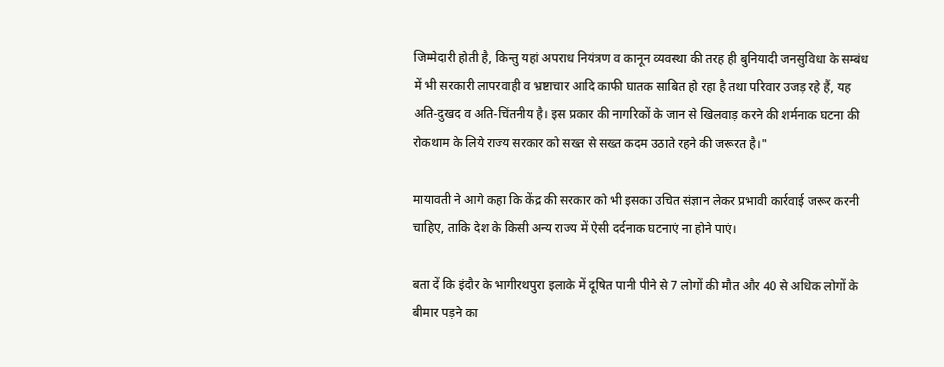जिम्मेदारी होती है, किन्तु यहां अपराध नियंत्रण व कानून व्यवस्था की तरह ही बुनियादी जनसुविधा के सम्बंध में भी सरकारी लापरवाही व भ्रष्टाचार आदि काफी घातक साबित हो रहा है तथा परिवार उजड़ रहे हैं, यह अति-दुखद व अति-चिंतनीय है। इस प्रकार की नागरिकों के जान से खिलवाड़ करने की शर्मनाक घटना की रोकथाम के लिये राज्य सरकार को सख्त से सख्त कदम उठाते रहने की जरूरत है।"

मायावती ने आगे कहा कि केंद्र की सरकार को भी इसका उचित संज्ञान लेकर प्रभावी कार्रवाई जरूर करनी चाहिए, ताकि देश के किसी अन्य राज्य में ऐसी दर्दनाक घटनाएं ना होने पाएं।

बता दें कि इंदौर के भागीरथपुरा इलाके में दूषित पानी पीने से 7 लोगों की मौत और 40 से अधिक लोगों के बीमार पड़ने का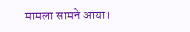मामला सामने आया।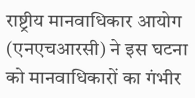राष्ट्रीय मानवाधिकार आयोग (एनएचआरसी) ने इस घटना को मानवाधिकारों का गंभीर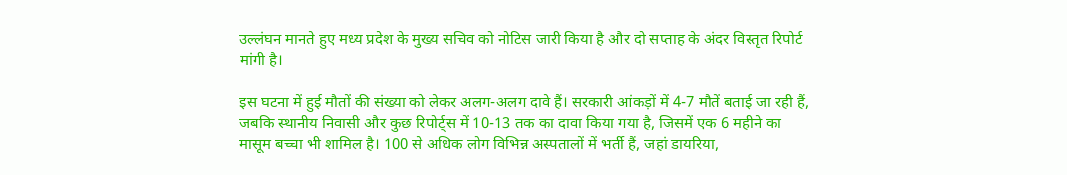उल्लंघन मानते हुए मध्य प्रदेश के मुख्य सचिव को नोटिस जारी किया है और दो सप्ताह के अंदर विस्तृत रिपोर्ट मांगी है।

इस घटना में हुई मौतों की संख्या को लेकर अलग-अलग दावे हैं। सरकारी आंकड़ों में 4-7 मौतें बताई जा रही हैं, जबकि स्थानीय निवासी और कुछ रिपोर्ट्स में 10-13 तक का दावा किया गया है, जिसमें एक 6 महीने का मासूम बच्चा भी शामिल है। 100 से अधिक लोग विभिन्न अस्पतालों में भर्ती हैं, जहां डायरिया,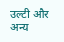उल्टी और अन्य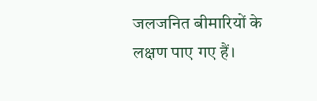जलजनित बीमारियों के लक्षण पाए गए हैं।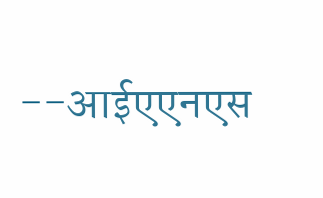--आईएएनएस